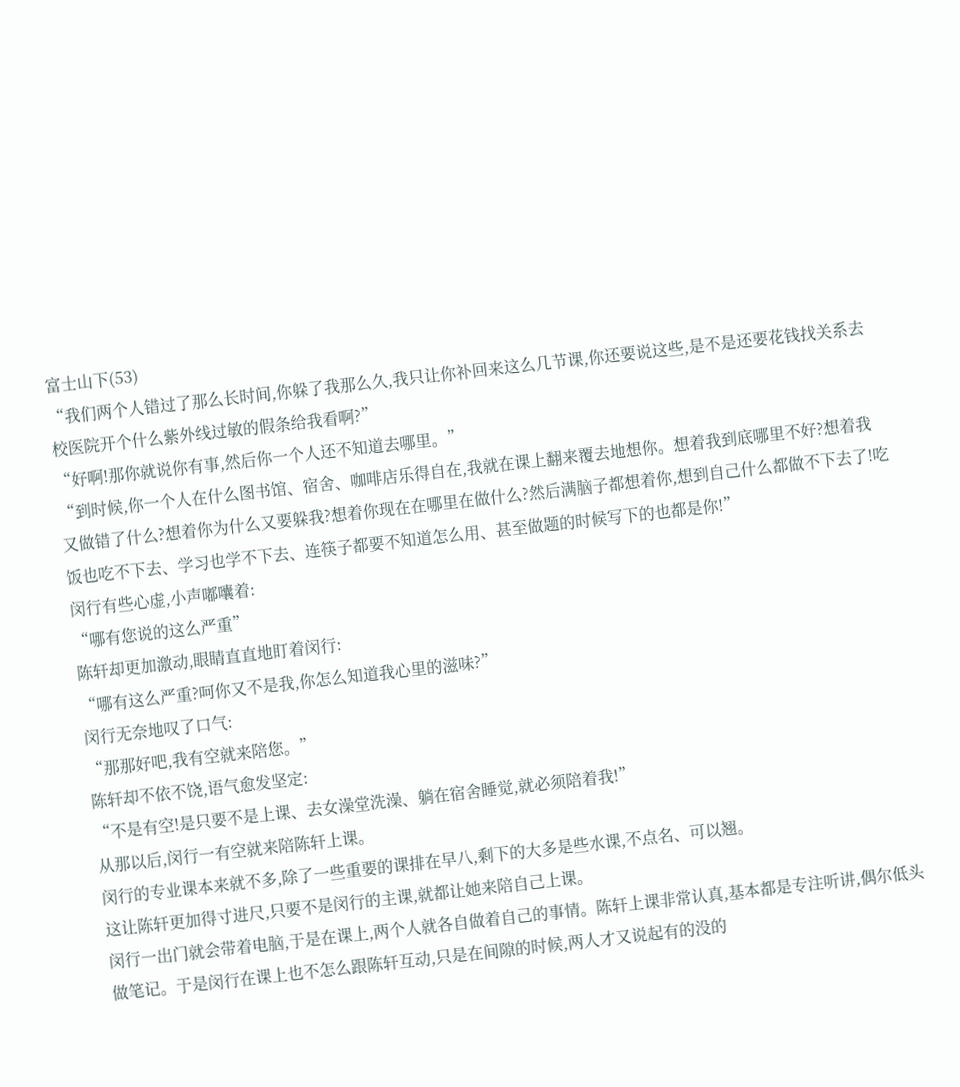富士山下(53)
“我们两个人错过了那么长时间,你躲了我那么久,我只让你补回来这么几节课,你还要说这些,是不是还要花钱找关系去校医院开个什么紫外线过敏的假条给我看啊?”
“好啊!那你就说你有事,然后你一个人还不知道去哪里。”
“到时候,你一个人在什么图书馆、宿舍、咖啡店乐得自在,我就在课上翻来覆去地想你。想着我到底哪里不好?想着我又做错了什么?想着你为什么又要躲我?想着你现在在哪里在做什么?然后满脑子都想着你,想到自己什么都做不下去了!吃饭也吃不下去、学习也学不下去、连筷子都要不知道怎么用、甚至做题的时候写下的也都是你!”
闵行有些心虚,小声嘟囔着:
“哪有您说的这么严重”
陈轩却更加激动,眼睛直直地盯着闵行:
“哪有这么严重?呵你又不是我,你怎么知道我心里的滋味?”
闵行无奈地叹了口气:
“那那好吧,我有空就来陪您。”
陈轩却不依不饶,语气愈发坚定:
“不是有空!是只要不是上课、去女澡堂洗澡、躺在宿舍睡觉,就必须陪着我!”
从那以后,闵行一有空就来陪陈轩上课。
闵行的专业课本来就不多,除了一些重要的课排在早八,剩下的大多是些水课,不点名、可以翘。
这让陈轩更加得寸进尺,只要不是闵行的主课,就都让她来陪自己上课。
闵行一出门就会带着电脑,于是在课上,两个人就各自做着自己的事情。陈轩上课非常认真,基本都是专注听讲,偶尔低头做笔记。于是闵行在课上也不怎么跟陈轩互动,只是在间隙的时候,两人才又说起有的没的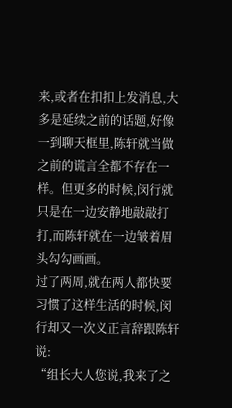来,或者在扣扣上发消息,大多是延续之前的话题,好像一到聊天框里,陈轩就当做之前的谎言全都不存在一样。但更多的时候,闵行就只是在一边安静地敲敲打打,而陈轩就在一边皱着眉头勾勾画画。
过了两周,就在两人都快要习惯了这样生活的时候,闵行却又一次义正言辞跟陈轩说:
“组长大人您说,我来了之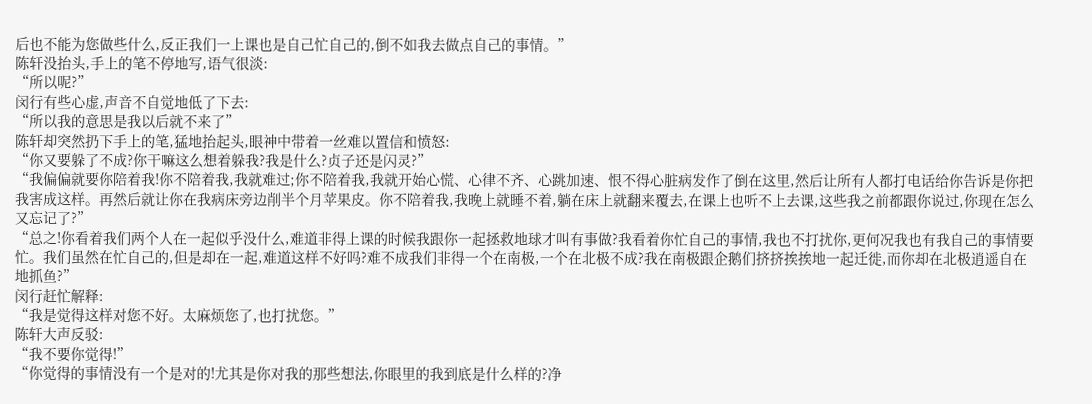后也不能为您做些什么,反正我们一上课也是自己忙自己的,倒不如我去做点自己的事情。”
陈轩没抬头,手上的笔不停地写,语气很淡:
“所以呢?”
闵行有些心虚,声音不自觉地低了下去:
“所以我的意思是我以后就不来了”
陈轩却突然扔下手上的笔,猛地抬起头,眼神中带着一丝难以置信和愤怒:
“你又要躲了不成?你干嘛这么想着躲我?我是什么?贞子还是闪灵?”
“我偏偏就要你陪着我!你不陪着我,我就难过;你不陪着我,我就开始心慌、心律不齐、心跳加速、恨不得心脏病发作了倒在这里,然后让所有人都打电话给你告诉是你把我害成这样。再然后就让你在我病床旁边削半个月苹果皮。你不陪着我,我晚上就睡不着,躺在床上就翻来覆去,在课上也听不上去课,这些我之前都跟你说过,你现在怎么又忘记了?”
“总之!你看着我们两个人在一起似乎没什么,难道非得上课的时候我跟你一起拯救地球才叫有事做?我看着你忙自己的事情,我也不打扰你,更何况我也有我自己的事情要忙。我们虽然在忙自己的,但是却在一起,难道这样不好吗?难不成我们非得一个在南极,一个在北极不成?我在南极跟企鹅们挤挤挨挨地一起迁徙,而你却在北极逍遥自在地抓鱼?”
闵行赶忙解释:
“我是觉得这样对您不好。太麻烦您了,也打扰您。”
陈轩大声反驳:
“我不要你觉得!”
“你觉得的事情没有一个是对的!尤其是你对我的那些想法,你眼里的我到底是什么样的?净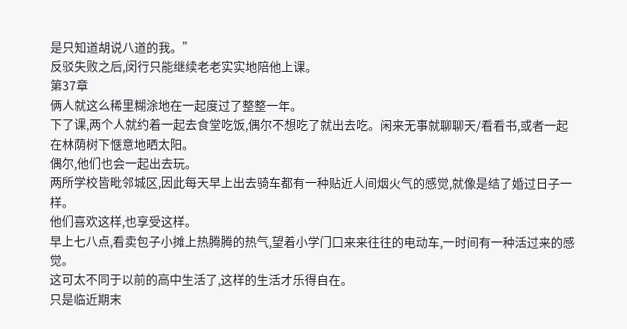是只知道胡说八道的我。”
反驳失败之后,闵行只能继续老老实实地陪他上课。
第37章
俩人就这么稀里糊涂地在一起度过了整整一年。
下了课,两个人就约着一起去食堂吃饭,偶尔不想吃了就出去吃。闲来无事就聊聊天/看看书,或者一起在林荫树下惬意地晒太阳。
偶尔,他们也会一起出去玩。
两所学校皆毗邻城区,因此每天早上出去骑车都有一种贴近人间烟火气的感觉,就像是结了婚过日子一样。
他们喜欢这样,也享受这样。
早上七八点,看卖包子小摊上热腾腾的热气,望着小学门口来来往往的电动车,一时间有一种活过来的感觉。
这可太不同于以前的高中生活了,这样的生活才乐得自在。
只是临近期末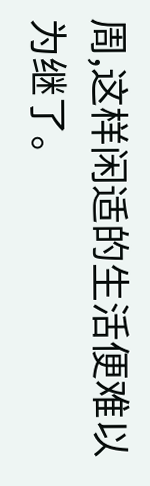周,这样闲适的生活便难以为继了。